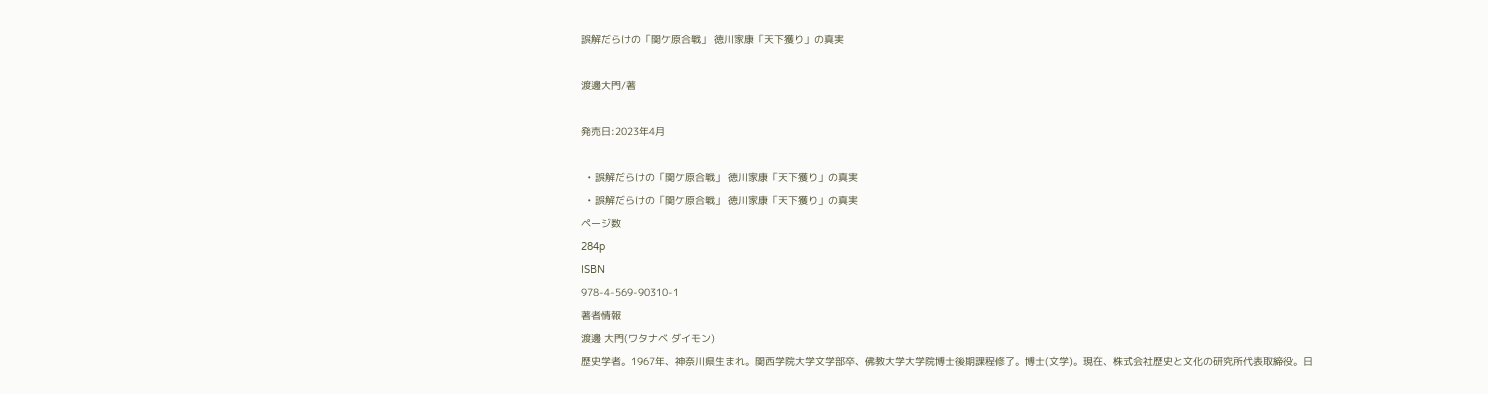誤解だらけの「関ケ原合戦」 徳川家康「天下獲り」の真実

渡邊大門/著

発売日:2023年4月

  • 誤解だらけの「関ケ原合戦」 徳川家康「天下獲り」の真実
  • 誤解だらけの「関ケ原合戦」 徳川家康「天下獲り」の真実
ページ数
284p
ISBN
978-4-569-90310-1
著者情報
渡邊 大門(ワタナベ ダイモン)
歴史学者。1967年、神奈川県生まれ。関西学院大学文学部卒、佛教大学大学院博士後期課程修了。博士(文学)。現在、株式会社歴史と文化の研究所代表取締役。日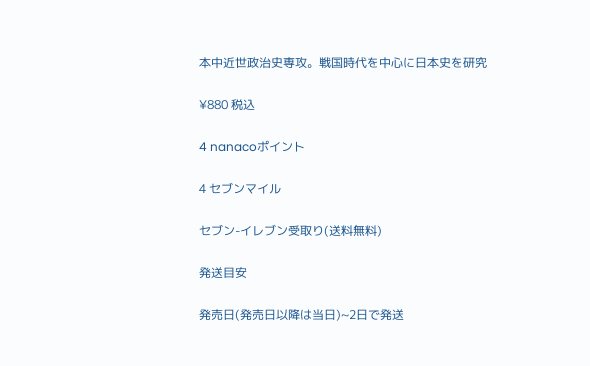本中近世政治史専攻。戦国時代を中心に日本史を研究

¥880 税込

4 nanacoポイント

4 セブンマイル

セブン-イレブン受取り(送料無料)

発送目安

発売日(発売日以降は当日)~2日で発送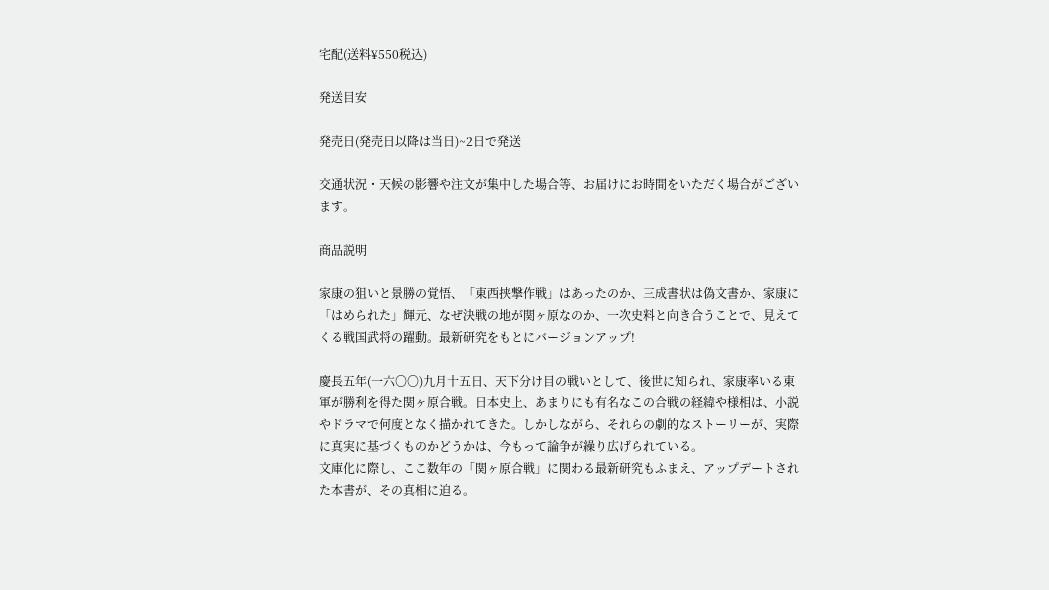宅配(送料¥550税込)

発送目安

発売日(発売日以降は当日)~2日で発送

交通状況・天候の影響や注文が集中した場合等、お届けにお時間をいただく場合がございます。

商品説明

家康の狙いと景勝の覚悟、「東西挟撃作戦」はあったのか、三成書状は偽文書か、家康に「はめられた」輝元、なぜ決戦の地が関ヶ原なのか、一次史料と向き合うことで、見えてくる戦国武将の躍動。最新研究をもとにバージョンアップ!

慶長五年(一六〇〇)九月十五日、天下分け目の戦いとして、後世に知られ、家康率いる東軍が勝利を得た関ヶ原合戦。日本史上、あまりにも有名なこの合戦の経緯や様相は、小説やドラマで何度となく描かれてきた。しかしながら、それらの劇的なストーリーが、実際に真実に基づくものかどうかは、今もって論争が繰り広げられている。
文庫化に際し、ここ数年の「関ヶ原合戦」に関わる最新研究もふまえ、アップデートされた本書が、その真相に迫る。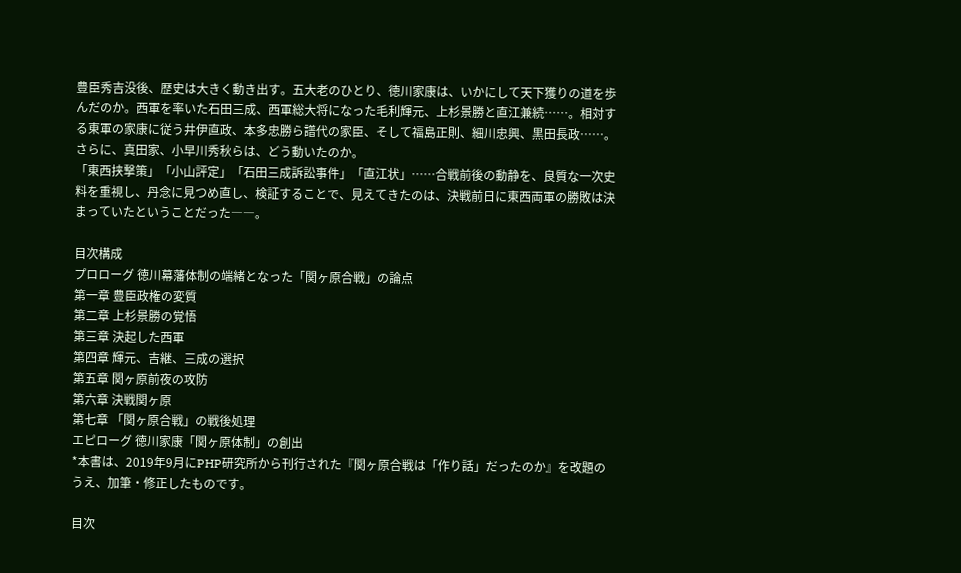豊臣秀吉没後、歴史は大きく動き出す。五大老のひとり、徳川家康は、いかにして天下獲りの道を歩んだのか。西軍を率いた石田三成、西軍総大将になった毛利輝元、上杉景勝と直江兼続……。相対する東軍の家康に従う井伊直政、本多忠勝ら譜代の家臣、そして福島正則、細川忠興、黒田長政……。さらに、真田家、小早川秀秋らは、どう動いたのか。
「東西挟撃策」「小山評定」「石田三成訴訟事件」「直江状」……合戦前後の動静を、良質な一次史料を重視し、丹念に見つめ直し、検証することで、見えてきたのは、決戦前日に東西両軍の勝敗は決まっていたということだった――。

目次構成
プロローグ 徳川幕藩体制の端緒となった「関ヶ原合戦」の論点
第一章 豊臣政権の変質
第二章 上杉景勝の覚悟
第三章 決起した西軍
第四章 輝元、吉継、三成の選択
第五章 関ヶ原前夜の攻防
第六章 決戦関ヶ原
第七章 「関ヶ原合戦」の戦後処理
エピローグ 徳川家康「関ヶ原体制」の創出
*本書は、2019年9月にPHP研究所から刊行された『関ヶ原合戦は「作り話」だったのか』を改題のうえ、加筆・修正したものです。

目次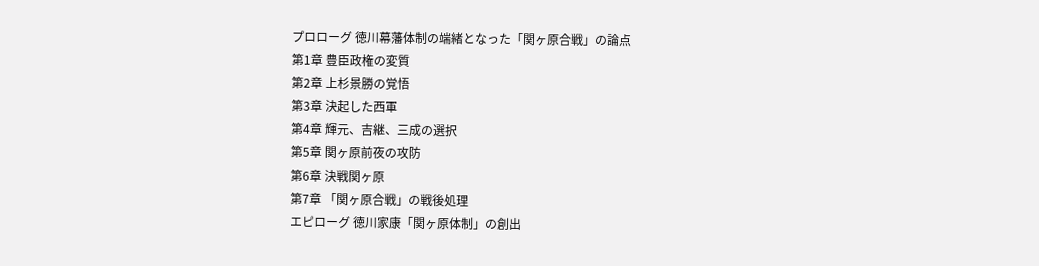プロローグ 徳川幕藩体制の端緒となった「関ヶ原合戦」の論点
第1章 豊臣政権の変質
第2章 上杉景勝の覚悟
第3章 決起した西軍
第4章 輝元、吉継、三成の選択
第5章 関ヶ原前夜の攻防
第6章 決戦関ヶ原
第7章 「関ヶ原合戦」の戦後処理
エピローグ 徳川家康「関ヶ原体制」の創出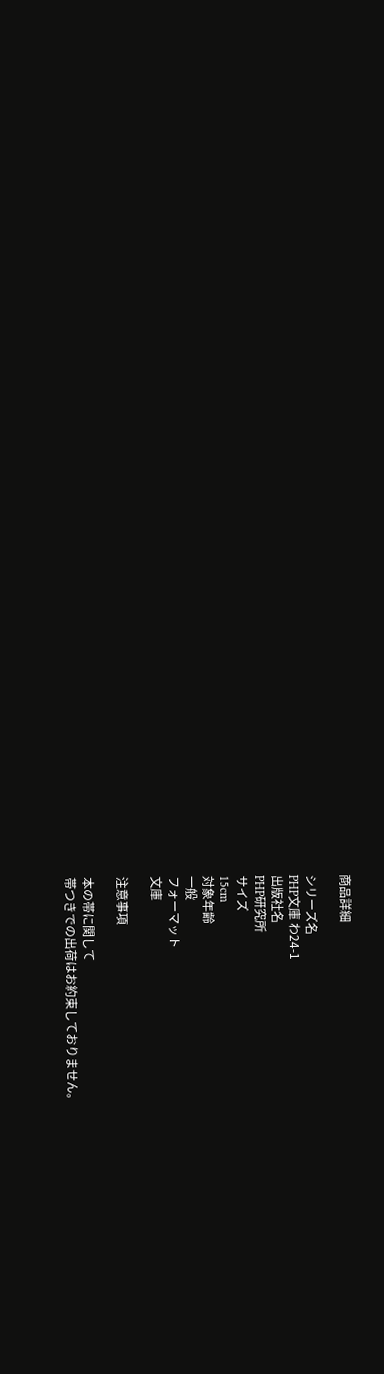商品詳細

シリーズ名
PHP文庫 わ24-1
出版社名
PHP研究所
サイズ
15cm
対象年齢
一般
フォーマット
文庫

注意事項

本の帯に関して
帯つきでの出荷はお約束しておりません。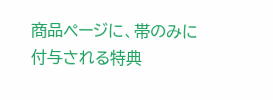商品ページに、帯のみに付与される特典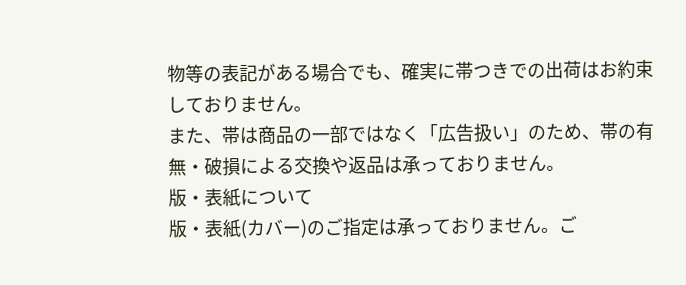物等の表記がある場合でも、確実に帯つきでの出荷はお約束しておりません。
また、帯は商品の一部ではなく「広告扱い」のため、帯の有無・破損による交換や返品は承っておりません。
版・表紙について
版・表紙(カバー)のご指定は承っておりません。ご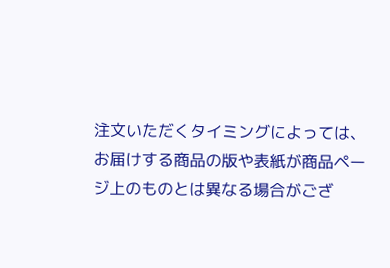注文いただくタイミングによっては、お届けする商品の版や表紙が商品ページ上のものとは異なる場合がござ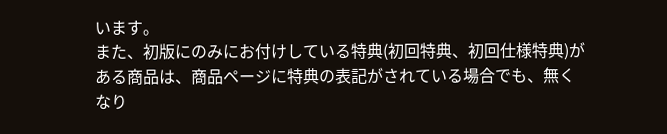います。
また、初版にのみにお付けしている特典(初回特典、初回仕様特典)がある商品は、商品ページに特典の表記がされている場合でも、無くなり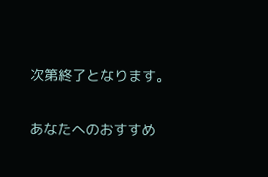次第終了となります。

あなたへのおすすめ